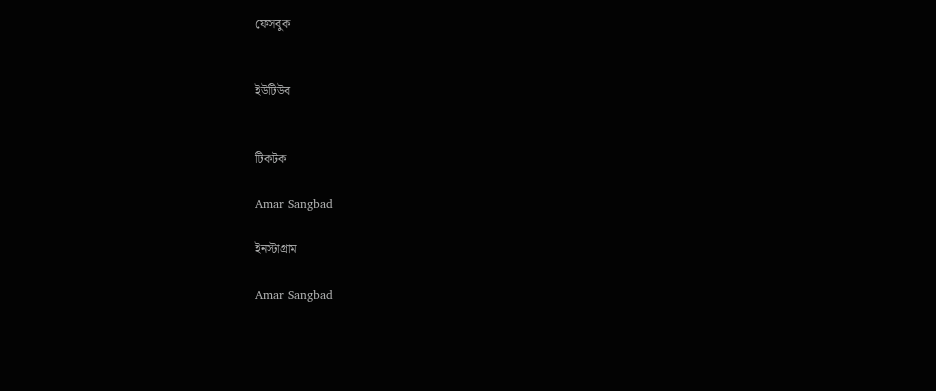ফেসবুক


ইউটিউব


টিকটক

Amar Sangbad

ইনস্টাগ্রাম

Amar Sangbad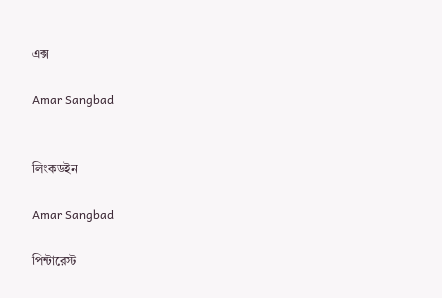এক্স

Amar Sangbad


লিংকডইন

Amar Sangbad

পিন্টারেস্ট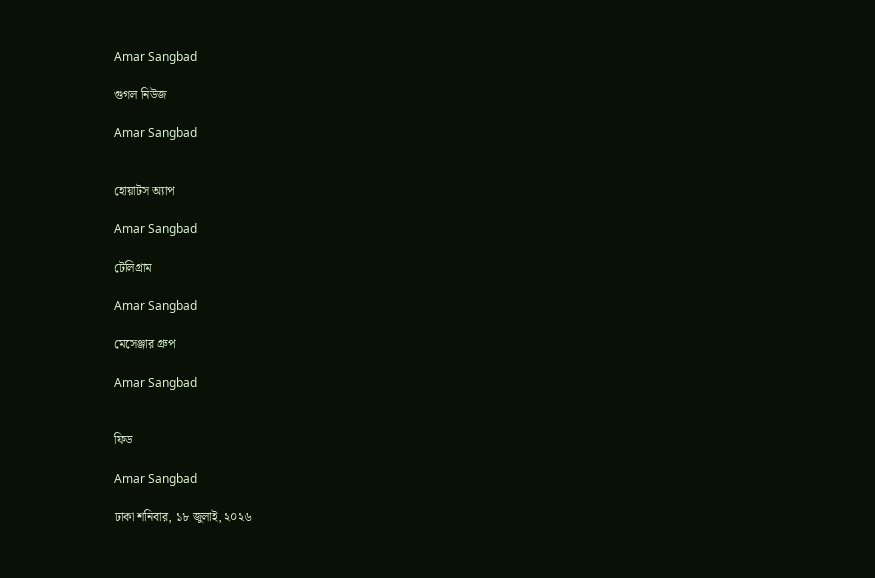Amar Sangbad

গুগল নিউজ

Amar Sangbad


হোয়াটস অ্যাপ

Amar Sangbad

টেলিগ্রাম

Amar Sangbad

মেসেঞ্জার গ্রুপ

Amar Sangbad


ফিড

Amar Sangbad

ঢাকা শনিবার, ১৮ জুলাই, ২০২৬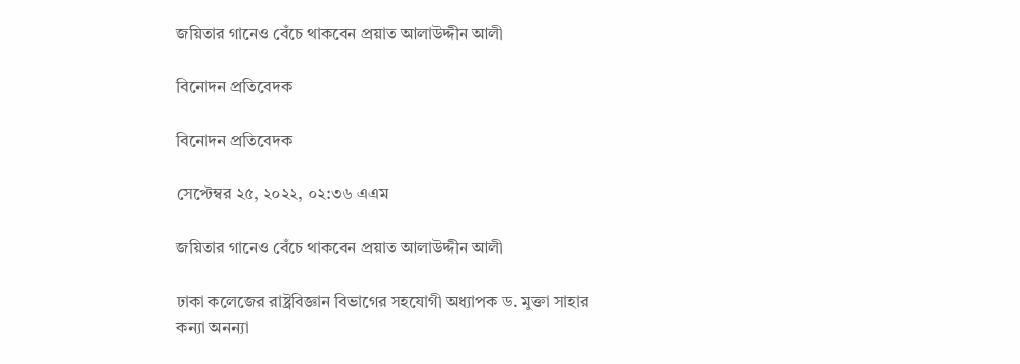জয়িতার গানেও বেঁচে থাকবেন প্রয়াত আলাউদ্দীন আলী

বিনোদন প্রতিবেদক

বিনোদন প্রতিবেদক

সেপ্টেম্বর ২৫, ২০২২, ০২:৩৬ এএম

জয়িতার গানেও বেঁচে থাকবেন প্রয়াত আলাউদ্দীন আলী

ঢাকা কলেজের রাষ্ট্রবিজ্ঞান বিভাগের সহযোগী অধ্যাপক ড. মুক্তা সাহার কন্যা অনন্যা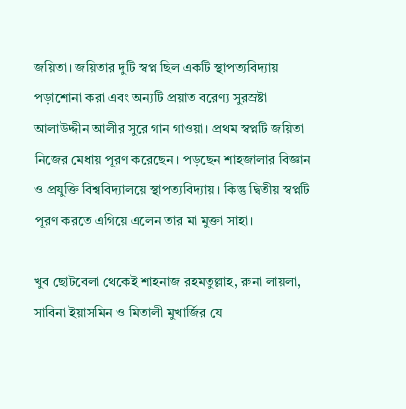জয়িতা। জয়িতার দুটি স্বপ্ন ছিল একটি স্থাপত্যবিদ্যায় পড়াশোনা করা এবং অন্যটি প্রয়াত বরেণ্য সুরস্রষ্টা আলাউদ্দীন আলীর সুরে গান গাওয়া। প্রথম স্বপ্নটি জয়িতা নিজের মেধায় পূরণ করেছেন। পড়ছেন শাহজালার বিজ্ঞান ও প্রযুক্তি বিশ্ববিদ্যালয়ে স্থাপত্যবিদ্যায়। কিন্তু দ্বিতীয় স্বপ্নটি পূরণ করতে এগিয়ে এলেন তার মা মুক্তা সাহা।

খুব ছোটবেলা থেকেই শাহনাজ রহমতুল্লাহ, রুনা লায়লা, সাবিনা ইয়াসমিন ও মিতালী মুখার্জির যে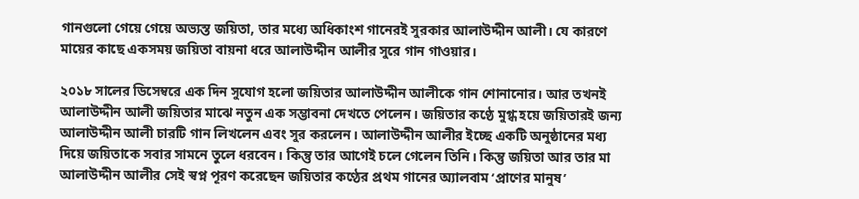গানগুলো গেয়ে গেয়ে অভ্যস্ত জয়িতা, তার মধ্যে অধিকাংশ গানেরই সুরকার আলাউদ্দীন আলী। যে কারণে মায়ের কাছে একসময় জয়িতা বায়না ধরে আলাউদ্দীন আলীর সুরে গান গাওয়ার।

২০১৮ সালের ডিসেম্বরে এক দিন সুযোগ হলো জয়িতার আলাউদ্দীন আলীকে গান শোনানোর। আর তখনই আলাউদ্দীন আলী জয়িতার মাঝে নতুন এক সম্ভাবনা দেখতে পেলেন। জয়িতার কণ্ঠে মুগ্ধ হয়ে জয়িতারই জন্য আলাউদ্দীন আলী চারটি গান লিখলেন এবং সুর করলেন। আলাউদ্দীন আলীর ইচ্ছে একটি অনুষ্ঠানের মধ্য দিয়ে জয়িতাকে সবার সামনে তুলে ধরবেন। কিন্তু তার আগেই চলে গেলেন তিনি। কিন্তু জয়িতা আর তার মা আলাউদ্দীন আলীর সেই স্বপ্ন পূরণ করেছেন জয়িতার কণ্ঠের প্রথম গানের অ্যালবাম ‘প্রাণের মানুষ’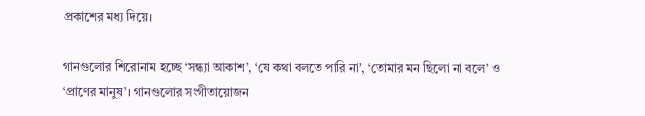প্রকাশের মধ্য দিয়ে।

গানগুলোর শিরোনাম হচ্ছে ‘সন্ধ্যা আকাশ’, ‘যে কথা বলতে পারি না’, ‘তোমার মন ছিলো না বলে’ ও ‘প্রাণের মানুষ’। গানগুলোর সংগীতায়োজন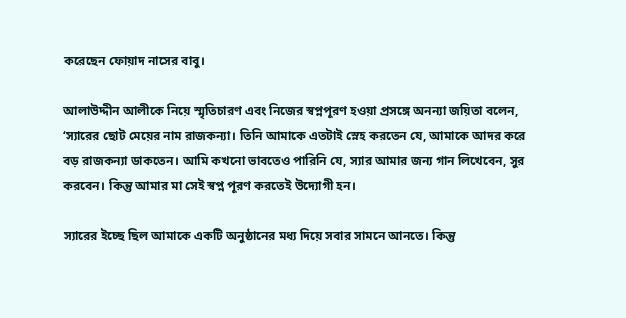করেছেন ফোয়াদ নাসের বাবু।

আলাউদ্দীন আলীকে নিয়ে স্মৃতিচারণ এবং নিজের স্বপ্নপূরণ হওয়া প্রসঙ্গে অনন্যা জয়িতা বলেন, ‘স্যারের ছোট মেয়ের নাম রাজকন্যা। তিনি আমাকে এতটাই স্নেহ করতেন যে, আমাকে আদর করে বড় রাজকন্যা ডাকতেন। আমি কখনো ভাবতেও পারিনি যে, স্যার আমার জন্য গান লিখেবেন, সুর করবেন। কিন্তু আমার মা সেই স্বপ্ন পূরণ করতেই উদ্যোগী হন।

স্যারের ইচ্ছে ছিল আমাকে একটি অনুষ্ঠানের মধ্য দিয়ে সবার সামনে আনতে। কিন্তু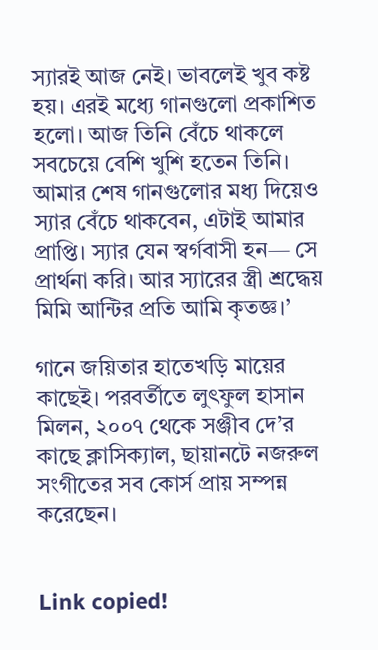স্যারই আজ নেই। ভাবলেই খুব কষ্ট হয়। এরই মধ্যে গানগুলো প্রকাশিত হলো। আজ তিনি বেঁচে থাকলে সবচেয়ে বেশি খুশি হতেন তিনি। আমার শেষ গানগুলোর মধ্য দিয়েও স্যার বেঁচে থাকবেন, এটাই আমার প্রাপ্তি। স্যার যেন স্বর্গবাসী হন— সে প্রার্থনা করি। আর স্যারের স্ত্রী শ্রদ্ধেয় মিমি আন্টির প্রতি আমি কৃতজ্ঞ।’

গানে জয়িতার হাতেখড়ি মায়ের কাছেই। পরবর্তীতে লুৎফুল হাসান মিলন, ২০০৭ থেকে সঞ্জীব দে’র কাছে ক্লাসিক্যাল, ছায়ানটে নজরুল সংগীতের সব কোর্স প্রায় সম্পন্ন করেছেন।


Link copied!